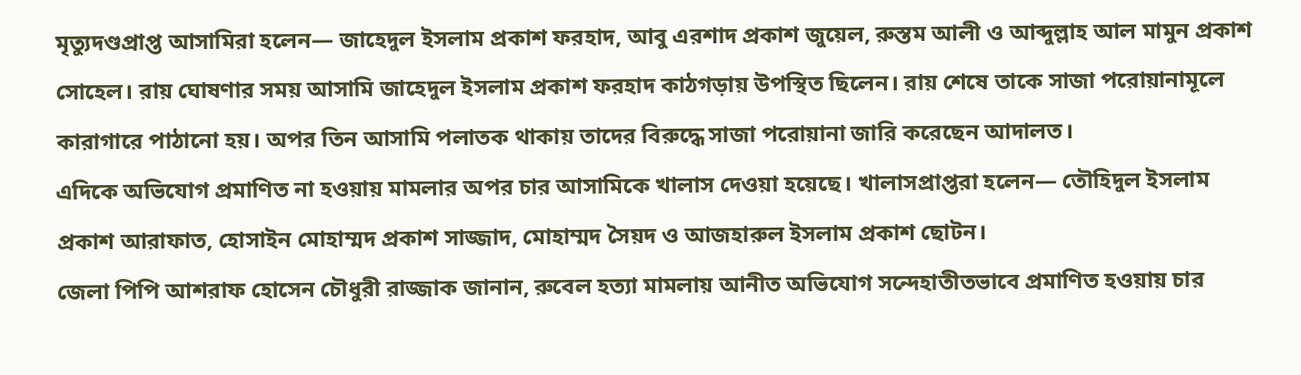মৃত্যুদণ্ডপ্রাপ্ত আসামিরা হলেন— জাহেদুল ইসলাম প্রকাশ ফরহাদ, আবু এরশাদ প্রকাশ জুয়েল, রুস্তম আলী ও আব্দুল্লাহ আল মামুন প্রকাশ সোহেল। রায় ঘোষণার সময় আসামি জাহেদুল ইসলাম প্রকাশ ফরহাদ কাঠগড়ায় উপস্থিত ছিলেন। রায় শেষে তাকে সাজা পরোয়ানামূলে কারাগারে পাঠানো হয়। অপর তিন আসামি পলাতক থাকায় তাদের বিরুদ্ধে সাজা পরোয়ানা জারি করেছেন আদালত।
এদিকে অভিযোগ প্রমাণিত না হওয়ায় মামলার অপর চার আসামিকে খালাস দেওয়া হয়েছে। খালাসপ্রাপ্তরা হলেন— তৌহিদুল ইসলাম প্রকাশ আরাফাত, হোসাইন মোহাম্মদ প্রকাশ সাজ্জাদ, মোহাম্মদ সৈয়দ ও আজহারুল ইসলাম প্রকাশ ছোটন।
জেলা পিপি আশরাফ হোসেন চৌধুরী রাজ্জাক জানান, রুবেল হত্যা মামলায় আনীত অভিযোগ সন্দেহাতীতভাবে প্রমাণিত হওয়ায় চার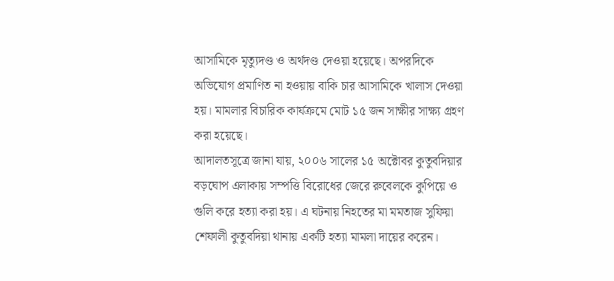আসামিকে মৃত্যুদণ্ড ও অর্থদণ্ড দেওয়া হয়েছে। অপরদিকে অভিযোগ প্রমাণিত না হওয়ায় বাকি চার আসামিকে খালাস দেওয়া হয়। মামলার বিচারিক কার্যক্রমে মোট ১৫ জন সাক্ষীর সাক্ষ্য গ্রহণ করা হয়েছে।
আদালতসূত্রে জানা যায়, ২০০৬ সালের ১৫ অক্টোবর কুতুবদিয়ার বড়ঘোপ এলাকায় সম্পত্তি বিরোধের জেরে রুবেলকে কুপিয়ে ও গুলি করে হত্যা করা হয়। এ ঘটনায় নিহতের মা মমতাজ সুফিয়া শেফালী কুতুবদিয়া থানায় একটি হত্যা মামলা দায়ের করেন।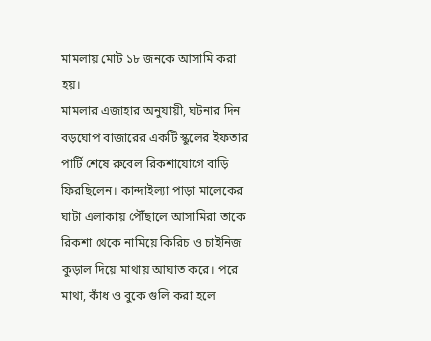মামলায় মোট ১৮ জনকে আসামি করা হয়।
মামলার এজাহার অনুযায়ী, ঘটনার দিন বড়ঘোপ বাজারের একটি স্কুলের ইফতার পার্টি শেষে রুবেল রিকশাযোগে বাড়ি ফিরছিলেন। কান্দাইল্যা পাড়া মালেকের ঘাটা এলাকায় পৌঁছালে আসামিরা তাকে রিকশা থেকে নামিয়ে কিরিচ ও চাইনিজ কুড়াল দিয়ে মাথায় আঘাত করে। পরে মাথা, কাঁধ ও বুকে গুলি করা হলে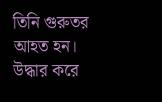তিনি গুরুতর আহত হন। উদ্ধার করে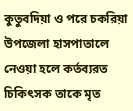কুতুবদিয়া ও পরে চকরিয়া উপজেলা হাসপাতালে নেওয়া হলে কর্তব্যরত চিকিৎসক তাকে মৃত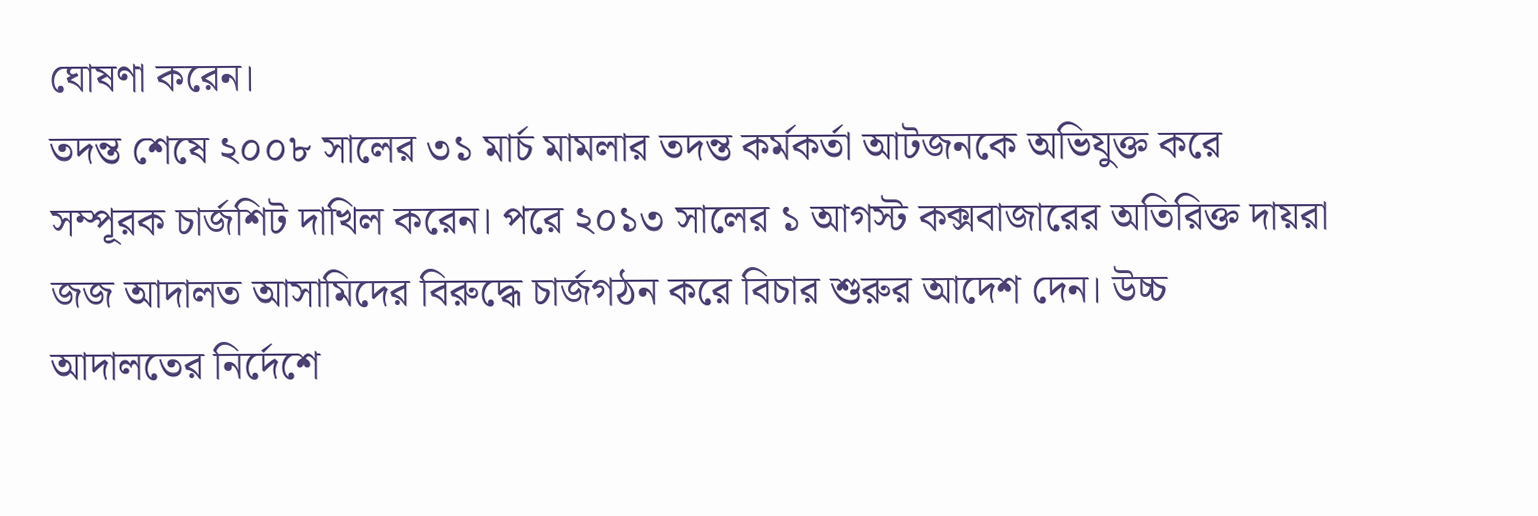ঘোষণা করেন।
তদন্ত শেষে ২০০৮ সালের ৩১ মার্চ মামলার তদন্ত কর্মকর্তা আটজনকে অভিযুক্ত করে সম্পূরক চার্জশিট দাখিল করেন। পরে ২০১৩ সালের ১ আগস্ট কক্সবাজারের অতিরিক্ত দায়রা জজ আদালত আসামিদের বিরুদ্ধে চার্জগঠন করে বিচার শুরুর আদেশ দেন। উচ্চ আদালতের নির্দেশে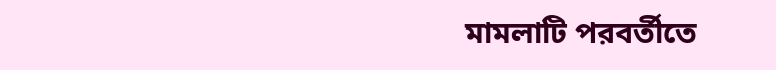মামলাটি পরবর্তীতে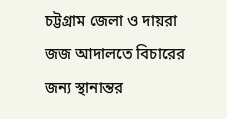চট্টগ্রাম জেলা ও দায়রা জজ আদালতে বিচারের জন্য স্থানান্তর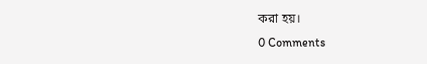করা হয়।
0 Comments